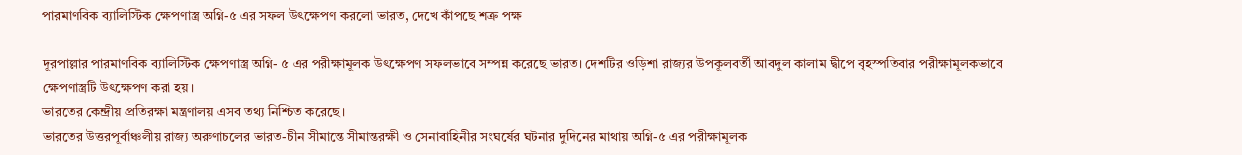পারমাণবিক ব্যালিস্টিক ক্ষেপণাস্ত্র অগ্নি-৫ এর সফল উৎক্ষেপণ করলো ভারত, দেখে কাঁপছে শত্রু পক্ষ

দূরপাল্লার পারমাণবিক ব্যালিস্টিক ক্ষেপণাস্ত্র অগ্নি- ৫ এর পরীক্ষামূলক উৎক্ষেপণ সফলভাবে সম্পন্ন করেছে ভারত। দেশটির ওড়িশা রাজ্যর উপকূলবর্তী আবদুল কালাম দ্বীপে বৃহস্পতিবার পরীক্ষামূলকভাবে ক্ষেপণাস্ত্রটি উৎক্ষেপণ করা হয়।
ভারতের কেন্দ্রীয় প্রতিরক্ষা মন্ত্রণালয় এসব তথ্য নিশ্চিত করেছে।
ভারতের উত্তরপূর্বাঞ্চলীয় রাজ্য অরুণাচলের ভারত-চীন সীমান্তে সীমান্তরক্ষী ও সেনাবাহিনীর সংঘর্ষের ঘটনার দুদিনের মাথায় অগ্নি-৫ এর পরীক্ষামূলক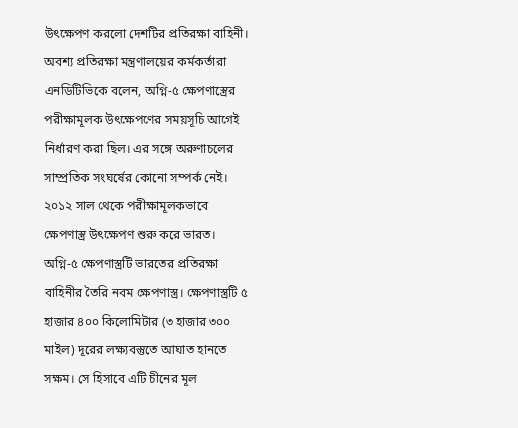উৎক্ষেপণ করলো দেশটির প্রতিরক্ষা বাহিনী।
অবশ্য প্রতিরক্ষা মন্ত্রণালয়ের কর্মকর্তারা এনডিটিভিকে বলেন, অগ্নি-৫ ক্ষেপণাস্ত্রের পরীক্ষামূলক উৎক্ষেপণের সময়সূচি আগেই নির্ধারণ করা ছিল। এর সঙ্গে অরুণাচলের সাম্প্রতিক সংঘর্ষের কোনো সম্পর্ক নেই।
২০১২ সাল থেকে পরীক্ষামূলকভাবে ক্ষেপণাস্ত্র উৎক্ষেপণ শুরু করে ভারত। অগ্নি-৫ ক্ষেপণাস্ত্রটি ভারতের প্রতিরক্ষা বাহিনীর তৈরি নবম ক্ষেপণাস্ত্র। ক্ষেপণাস্ত্রটি ৫ হাজার ৪০০ কিলোমিটার (৩ হাজার ৩০০ মাইল) দূরের লক্ষ্যবস্তুতে আঘাত হানতে সক্ষম। সে হিসাবে এটি চীনের মূল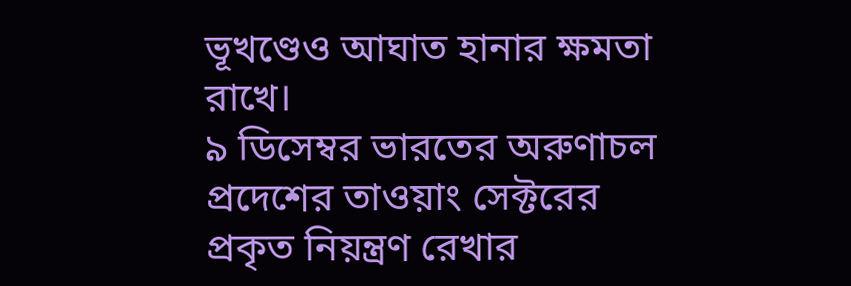ভূখণ্ডেও আঘাত হানার ক্ষমতা রাখে।
৯ ডিসেম্বর ভারতের অরুণাচল প্রদেশের তাওয়াং সেক্টরের প্রকৃত নিয়ন্ত্রণ রেখার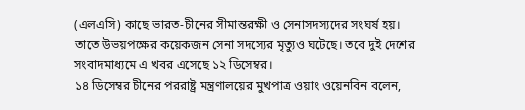(এলএসি) কাছে ভারত-চীনের সীমান্তরক্ষী ও সেনাসদস্যদের সংঘর্ষ হয়। তাতে উভয়পক্ষের কয়েকজন সেনা সদস্যের মৃত্যুও ঘটেছে। তবে দুই দেশের সংবাদমাধ্যমে এ খবর এসেছে ১২ ডিসেম্বর।
১৪ ডিসেম্বর চীনের পররাষ্ট্র মন্ত্রণালয়ের মুখপাত্র ওয়াং ওয়েনবিন বলেন,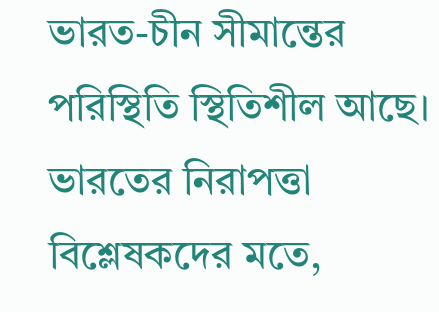ভারত-চীন সীমান্তের পরিস্থিতি স্থিতিশীল আছে।
ভারতের নিরাপত্তা বিশ্লেষকদের মতে,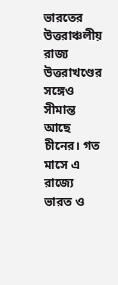ভারতের উত্তরাঞ্চলীয় রাজ্য উত্তরাখণ্ডের সঙ্গেও সীমান্ত আছে চীনের। গত মাসে এ রাজ্যে ভারত ও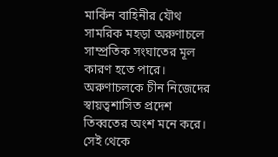মার্কিন বাহিনীর যৌথ সামরিক মহড়া অরুণাচলে সাম্প্রতিক সংঘাতের মূল কারণ হতে পারে।
অরুণাচলকে চীন নিজেদের স্বায়ত্বশাসিত প্রদেশ তিব্বতের অংশ মনে করে। সেই থেকে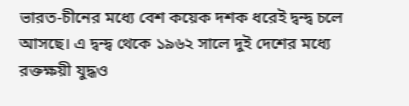ভারত-চীনের মধ্যে বেশ কয়েক দশক ধরেই দ্বন্দ্ব চলে আসছে। এ দ্বন্দ্ব থেকে ১৯৬২ সালে দুই দেশের মধ্যে রক্তক্ষয়ী যুদ্ধও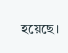হয়েছে।